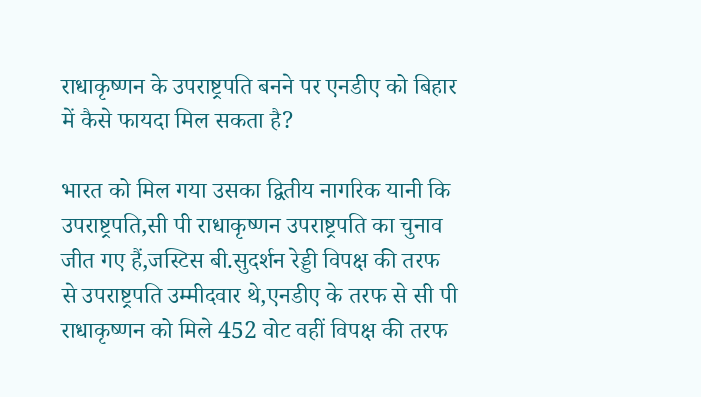राधाकृष्णन के उपराष्ट्रपति बनने पर एनडीए को बिहार में कैसे फायदा मिल सकता है?

भारत को मिल गया उसका द्वितीय नागरिक यानी कि उपराष्ट्रपति,सी पी राधाकृष्णन उपराष्ट्रपति का चुनाव जीत गए हैं,जस्टिस बी.सुदर्शन रेड्डी विपक्ष की तरफ से उपराष्ट्रपति उम्मीदवार थे,एनडीए के तरफ से सी पी राधाकृष्णन को मिले 452 वोट वहीं विपक्ष की तरफ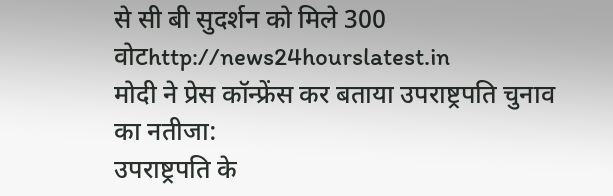से सी बी सुदर्शन को मिले 300 वोटhttp://news24hourslatest.in
मोदी ने प्रेस कॉन्फ्रेंस कर बताया उपराष्ट्रपति चुनाव का नतीजा:
उपराष्ट्रपति के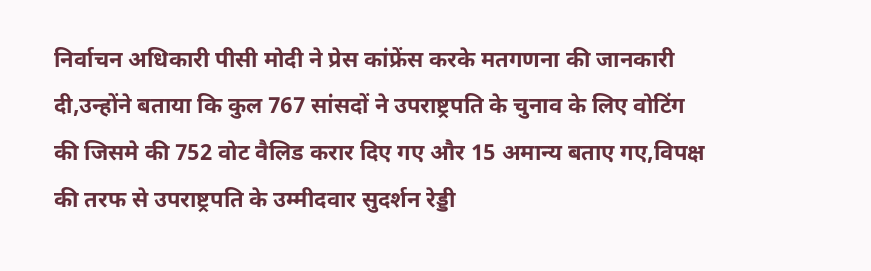निर्वाचन अधिकारी पीसी मोदी ने प्रेस कांफ्रेंस करके मतगणना की जानकारी दी,उन्होंने बताया कि कुल 767 सांसदों ने उपराष्ट्रपति के चुनाव के लिए वोटिंग की जिसमे की 752 वोट वैलिड करार दिए गए और 15 अमान्य बताए गए,विपक्ष की तरफ से उपराष्ट्रपति के उम्मीदवार सुदर्शन रेड्डी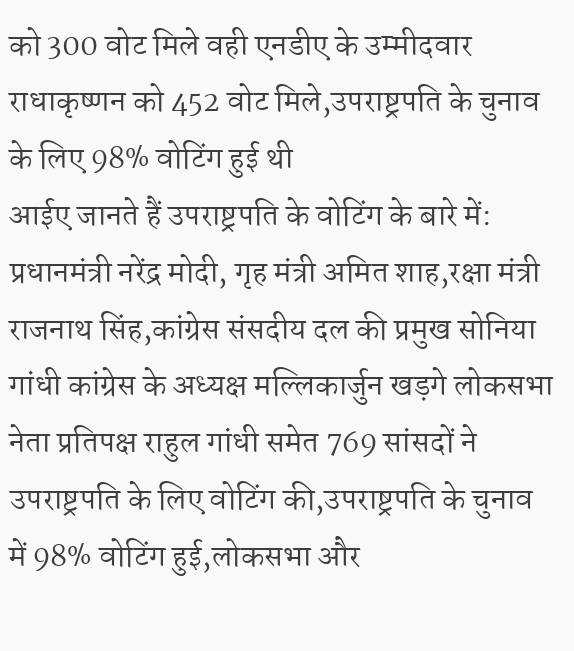को 300 वोट मिले वही एनडीए के उम्मीदवार राधाकृष्णन को 452 वोट मिले,उपराष्ट्रपति के चुनाव के लिए 98% वोटिंग हुई थी
आईए जानते हैं उपराष्ट्रपति के वोटिंग के बारे में:
प्रधानमंत्री नरेंद्र मोदी, गृह मंत्री अमित शाह,रक्षा मंत्री राजनाथ सिंह,कांग्रेस संसदीय दल की प्रमुख सोनिया गांधी कांग्रेस के अध्यक्ष मल्लिकार्जुन खड़गे लोकसभा नेता प्रतिपक्ष राहुल गांधी समेत 769 सांसदों ने उपराष्ट्रपति के लिए वोटिंग की,उपराष्ट्रपति के चुनाव में 98% वोटिंग हुई,लोकसभा और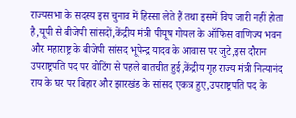राज्यसभा के सदस्य इस चुनाव में हिस्सा लेते हैं तथा इसमें विप जारी नहीं होता है,यूपी से बीजेपी सांसदों,केंद्रीय मंत्री पीयूष गोयल के ऑफिस वाणिज्य भवन और महाराष्ट्र के बीजेपी सांसद भूपेन्द्र यादव के आवास पर जुटे,इस दौरान उपराष्ट्रपति पद पर वोटिंग से पहले बातचीत हुई,केंद्रीय गृह राज्य मंत्री नित्यानंद राय के घर पर बिहार और झारखंड के सांसद एकत्र हुए,उपराष्ट्रपति पद के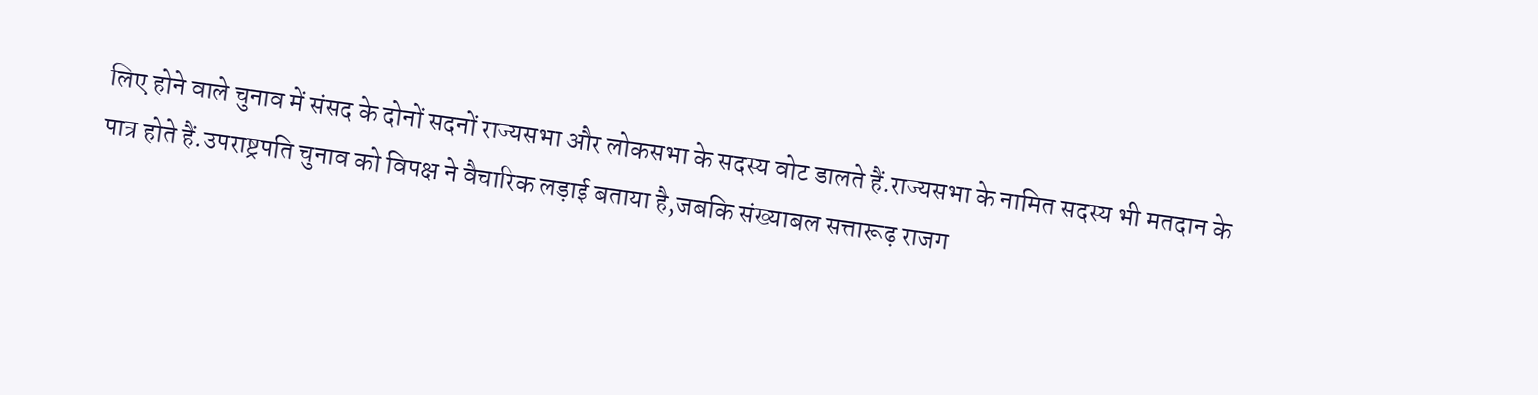लिए होने वाले चुनाव में संसद के दोनों सदनों राज्यसभा और लोकसभा के सदस्य वोट डालते हैं.राज्यसभा के नामित सदस्य भी मतदान के पात्र होते हैं.उपराष्ट्रपति चुनाव को विपक्ष ने वैचारिक लड़ाई बताया है,जबकि संख्याबल सत्तारूढ़ राजग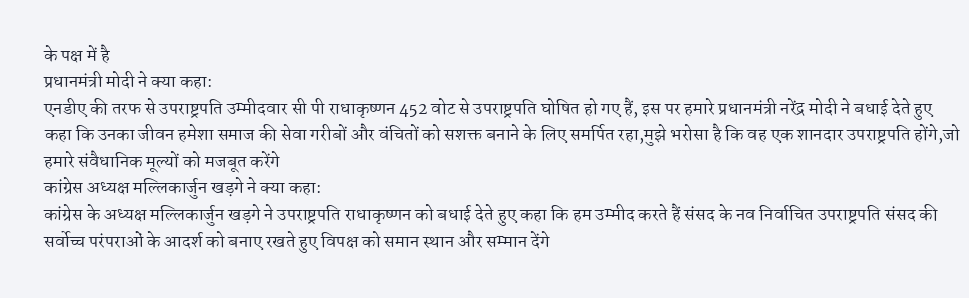के पक्ष में है
प्रधानमंत्री मोदी ने क्या कहा:
एनडीए की तरफ से उपराष्ट्रपति उम्मीदवार सी पी राधाकृष्णन 452 वोट से उपराष्ट्रपति घोषित हो गए हैं, इस पर हमारे प्रधानमंत्री नरेंद्र मोदी ने बधाई देते हुए कहा कि उनका जीवन हमेशा समाज की सेवा गरीबों और वंचितों को सशक्त बनाने के लिए समर्पित रहा,मुझे भरोसा है कि वह एक शानदार उपराष्ट्रपति होंगे,जो हमारे संवैधानिक मूल्यों को मजबूत करेंगे
कांग्रेस अध्यक्ष मल्लिकार्जुन खड़गे ने क्या कहा:
कांग्रेस के अध्यक्ष मल्लिकार्जुन खड़गे ने उपराष्ट्रपति राधाकृष्णन को बधाई देते हुए कहा कि हम उम्मीद करते हैं संसद के नव निर्वाचित उपराष्ट्रपति संसद की सर्वोच्च परंपराओं के आदर्श को बनाए रखते हुए विपक्ष को समान स्थान और सम्मान देंगे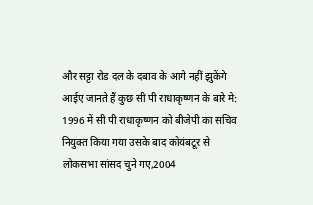और सट्टा रोड दल के दबाव के आगे नहीं झुकेंगे
आईए जानते हैं कुछ सी पी राधाकृष्णन के बारे मे:
1996 में सी पी राधाकृष्णन को बीजेपी का सचिव नियुक्त किया गया उसके बाद कोयंबटूर से लोकसभा सांसद चुने गए,2004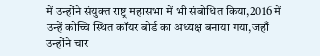में उन्होंने संयुक्त राष्ट्र महासभा में भी संबोधित किया,2016 में उन्हें कोच्चि स्थित कॉयर बोर्ड का अध्यक्ष बनाया गया,जहाँ उन्होंने चार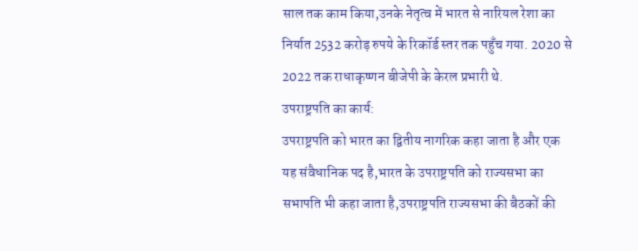साल तक काम किया,उनके नेतृत्व में भारत से नारियल रेशा का निर्यात 2532 करोड़ रुपये के रिकॉर्ड स्तर तक पहुँच गया. 2020 से 2022 तक राधाकृष्णन बीजेपी के केरल प्रभारी थे.
उपराष्ट्रपति का कार्य:
उपराष्ट्रपति को भारत का द्वितीय नागरिक कहा जाता है और एक यह संवैधानिक पद है,भारत के उपराष्ट्रपति को राज्यसभा का सभापति भी कहा जाता है,उपराष्ट्रपति राज्यसभा की बैठकों की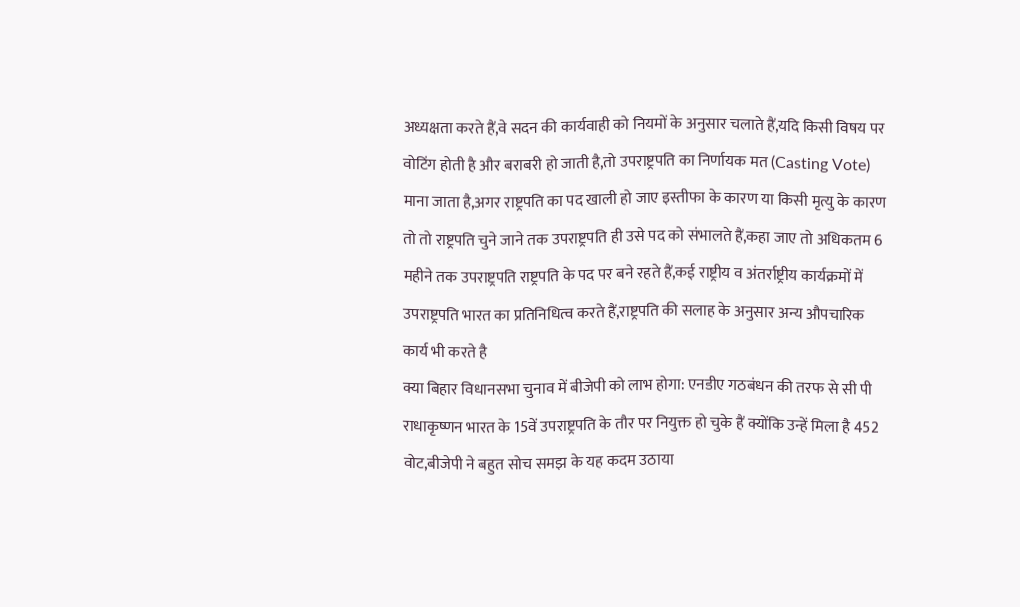अध्यक्षता करते हैं,वे सदन की कार्यवाही को नियमों के अनुसार चलाते हैं,यदि किसी विषय पर वोटिंग होती है और बराबरी हो जाती है,तो उपराष्ट्रपति का निर्णायक मत (Casting Vote) माना जाता है,अगर राष्ट्रपति का पद खाली हो जाए इस्तीफा के कारण या किसी मृत्यु के कारण तो तो राष्ट्रपति चुने जाने तक उपराष्ट्रपति ही उसे पद को संभालते हैं,कहा जाए तो अधिकतम 6 महीने तक उपराष्ट्रपति राष्ट्रपति के पद पर बने रहते हैं,कई राष्ट्रीय व अंतर्राष्ट्रीय कार्यक्रमों में उपराष्ट्रपति भारत का प्रतिनिधित्व करते हैं,राष्ट्रपति की सलाह के अनुसार अन्य औपचारिक कार्य भी करते है
क्या बिहार विधानसभा चुनाव में बीजेपी को लाभ होगा: एनडीए गठबंधन की तरफ से सी पी राधाकृष्णन भारत के 15वें उपराष्ट्रपति के तौर पर नियुक्त हो चुके हैं क्योंकि उन्हें मिला है 452 वोट,बीजेपी ने बहुत सोच समझ के यह कदम उठाया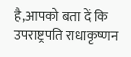है,आपको बता दें कि उपराष्ट्रपति राधाकृष्णन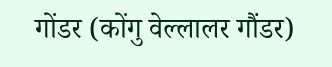गोंडर (कोंगु वेल्लालर गौंडर)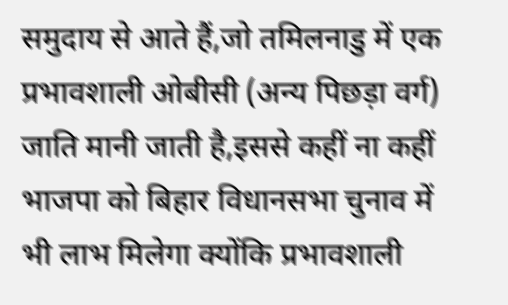समुदाय से आते हैं,जो तमिलनाडु में एक प्रभावशाली ओबीसी (अन्य पिछड़ा वर्ग) जाति मानी जाती है,इससे कहीं ना कहीं भाजपा को बिहार विधानसभा चुनाव में भी लाभ मिलेगा क्योंकि प्रभावशाली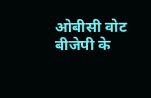ओबीसी वोट बीजेपी के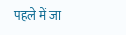पहले में जा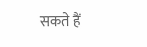सकते हैं